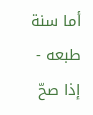أما سنة طبعه - إذا صحّ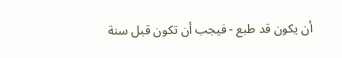أن يكون قد طبع - فيجب أن تكون قبل سنة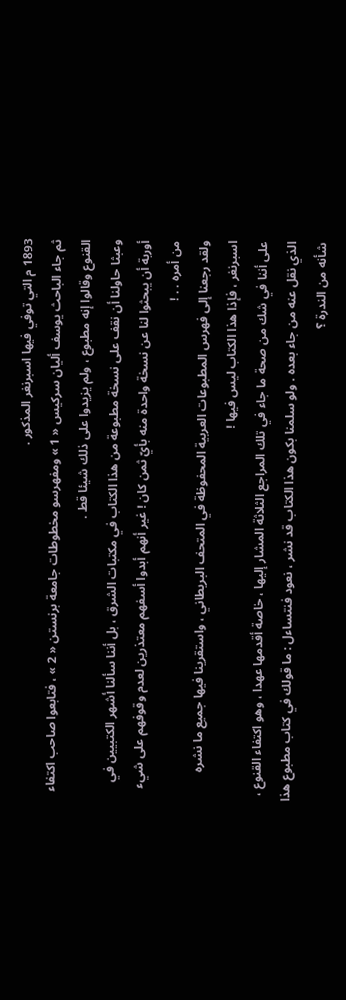1893 م التي توفي فيها اسبرنغر المذكور .
ثم جاء الباحث يوسف أليان سركيس « 1 » ومفهرسو مخطوطات جامعة برنستن « 2 » ، فتابعوا صاحب اكتفاء القنوع وقالوا إنه مطبوع ، ولم يزيدوا على ذلك شيئا قط .
وعبثا حاولنا أن نقف على نسخة مطبوعة من هذا الكتاب في مكتبات الشرق ، بل أننا سألنا أشهر الكتبيين في أوربة أن يبحثوا لنا عن نسخة واحدة منه بأيّ ثمن كان ! غير أنهم أبدوا أسفهم معتذرين لعدم وقوفهم على شيء من أمره . . !
ولقد رجعنا إلى فهرس المطبوعات العربية المحفوظة في المتحف البريطاني ، واستقرينا فيها جميع ما نشره اسبرنغر ، فإذا هذا الكتاب ليس فيها !
على أننا في شك من صحة ما جاء في تلك المراجع الثلاثة المشار إليها ، خاصة أقدمها عهدا ، وهو اكتفاء القنوع ، الذي نقل عنه من جاء بعده . ولو سلمنا بكون هذا الكتاب قد نشر ، نعود فنتساءل : ما قولك في كتاب مطبوع هذا شأنه من الندرة ؟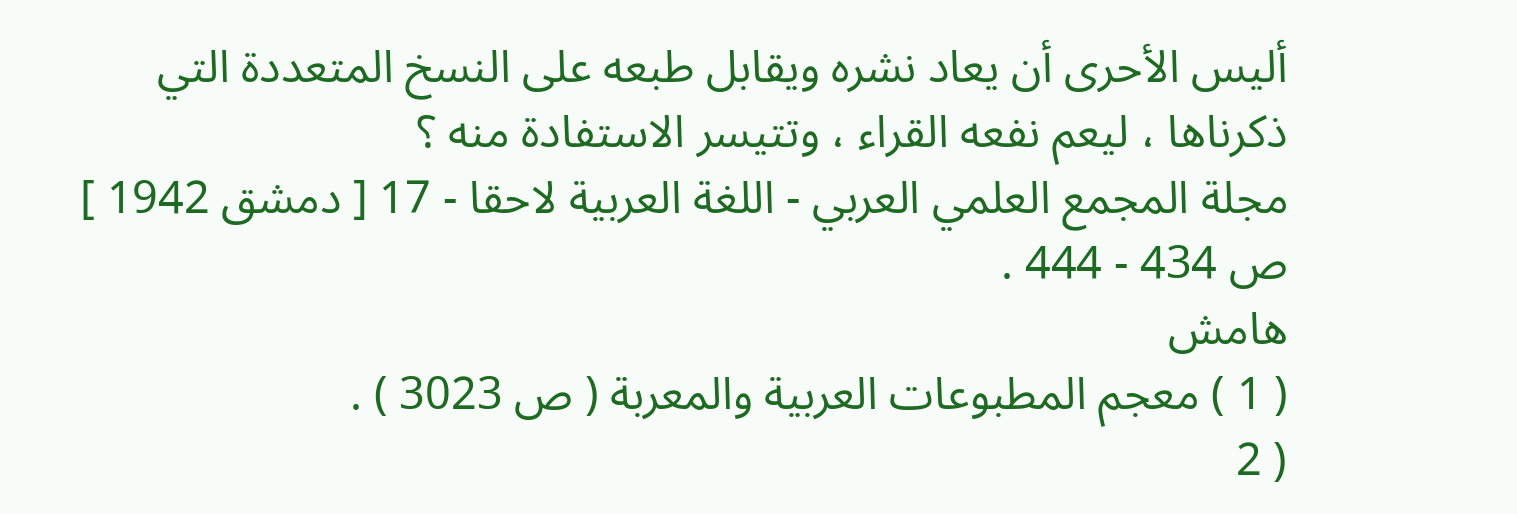أليس الأحرى أن يعاد نشره ويقابل طبعه على النسخ المتعددة التي ذكرناها ، ليعم نفعه القراء ، وتتيسر الاستفادة منه ؟
مجلة المجمع العلمي العربي - اللغة العربية لاحقا - 17 [ دمشق 1942 ] ص 434 - 444 .
هامش
( 1 ) معجم المطبوعات العربية والمعربة ( ص 3023 ) .
( 2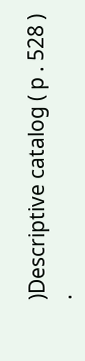)Descriptive catalog ( p . 528 ) .